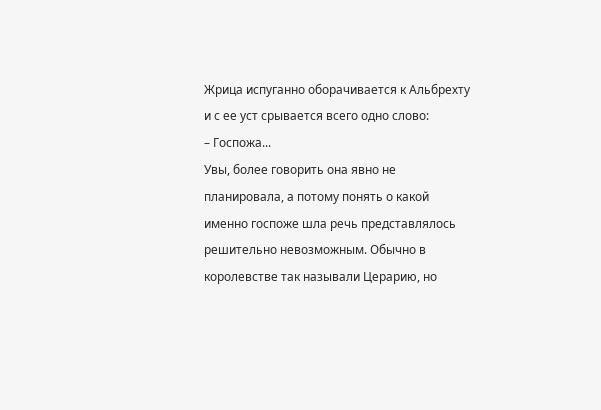Жрица испуганно оборачивается к Альбрехту и с ее уст срывается всего одно слово:
– Госпожа...
Увы, более говорить она явно не планировала, а потому понять о какой именно госпоже шла речь представлялось решительно невозможным. Обычно в королевстве так называли Церарию, но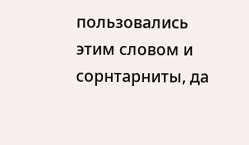пользовались этим словом и сорнтарниты, да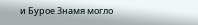и Бурое Знамя могло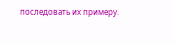последовать их примеру.